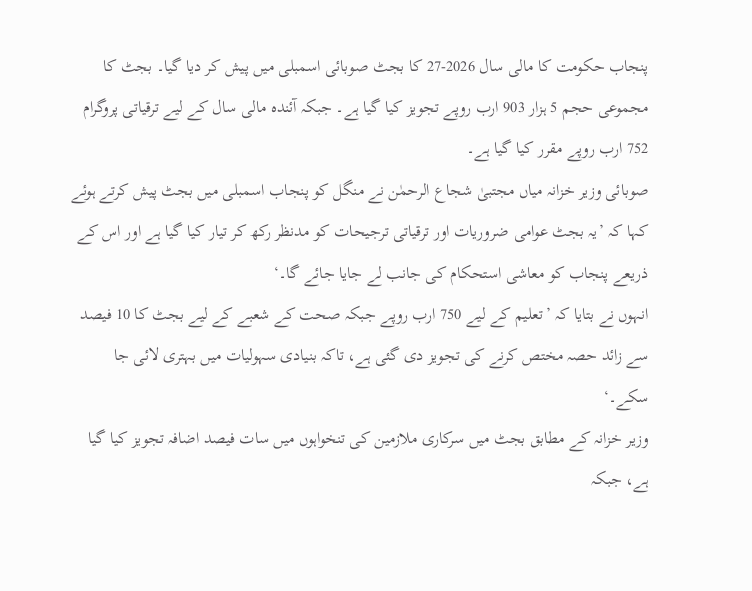پنجاب حکومت کا مالی سال 2026-27 کا بجٹ صوبائی اسمبلی میں پیش کر دیا گیا۔ بجٹ کا مجموعی حجم 5 ہزار 903 ارب روپے تجویز کیا گیا ہے۔ جبکہ آئندہ مالی سال کے لیے ترقیاتی پروگرام 752 ارب روپے مقرر کیا گیا ہے۔
صوبائی وزیر خزانہ میاں مجتبیٰ شجاع الرحمٰن نے منگل کو پنجاب اسمبلی میں بجٹ پیش کرتے ہوئے کہا کہ ’یہ بجٹ عوامی ضروریات اور ترقیاتی ترجیحات کو مدنظر رکھ کر تیار کیا گیا ہے اور اس کے ذریعے پنجاب کو معاشی استحکام کی جانب لے جایا جائے گا۔‘
انہوں نے بتایا کہ ’تعلیم کے لیے 750 ارب روپے جبکہ صحت کے شعبے کے لیے بجٹ کا 10 فیصد سے زائد حصہ مختص کرنے کی تجویز دی گئی ہے، تاکہ بنیادی سہولیات میں بہتری لائی جا سکے۔‘
وزیر خزانہ کے مطابق بجٹ میں سرکاری ملازمین کی تنخواہوں میں سات فیصد اضافہ تجویز کیا گیا ہے، جبکہ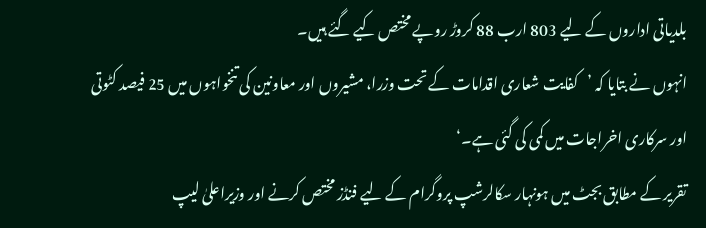بلدیاتی اداروں کے لیے 803 ارب 88 کروڑ روپے مختص کیے گئے ہیں۔
انہوں نے بتایا کہ ’کفایت شعاری اقدامات کے تحت وزرا، مشیروں اور معاونین کی تنخواہوں میں 25 فیصد کٹوتی اور سرکاری اخراجات میں کمی کی گئی ہے۔‘
تقریر کے مطابق بجٹ میں ہونہار سکالرشپ پروگرام کے لیے فنڈز مختص کرنے اور وزیراعلیٰ لیپ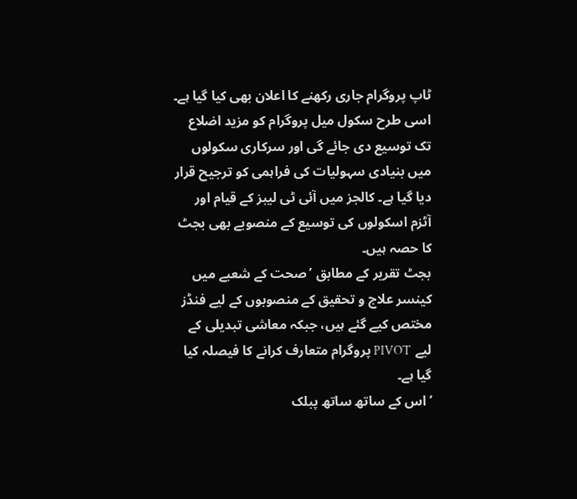ٹاپ پروگرام جاری رکھنے کا اعلان بھی کیا گیا ہے۔
اسی طرح سکول میل پروگرام کو مزید اضلاع تک توسیع دی جائے گی اور سرکاری سکولوں میں بنیادی سہولیات کی فراہمی کو ترجیح قرار دیا گیا ہے۔ کالجز میں آئی ٹی لیبز کے قیام اور آٹزم اسکولوں کی توسیع کے منصوبے بھی بجٹ کا حصہ ہیں۔
بجٹ تقریر کے مطابق ’صحت کے شعبے میں کینسر علاج و تحقیق کے منصوبوں کے لیے فنڈز مختص کیے گئے ہیں، جبکہ معاشی تبدیلی کے لیے PIVOT پروگرام متعارف کرانے کا فیصلہ کیا گیا ہے۔
’اس کے ساتھ ساتھ پبلک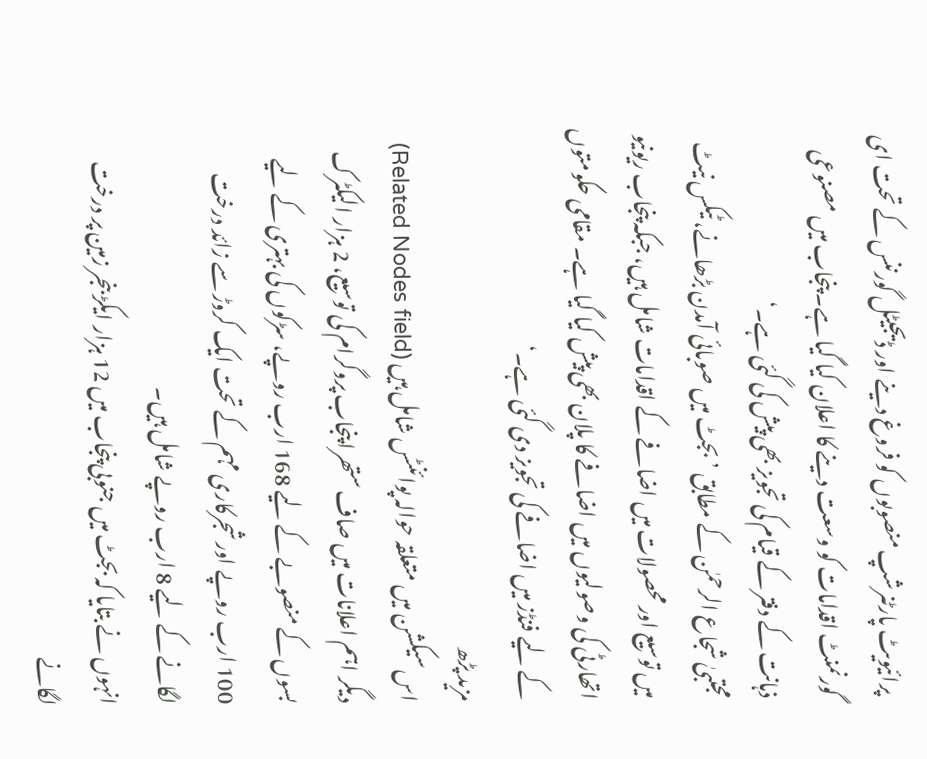پرائیویٹ پارٹنرشپ منصوبوں کو فروغ دینے اور ڈیجیٹل گورننس کے تحت ای گورنمنٹ اقدامات کو وسعت دینے کا اعلان کیا گیا ہے۔ پنجاب میں مصنوعی ذہانت کے دفتر کے قیام کی تجویز بھی پیش کی گئی ہے۔‘
مجتبیٰ شجاع الرحمٰن کے مطابق ’بجٹ میں صوبائی آمدن بڑھانے، ٹیکس نیٹ میں توسیع اور محصولات میں اضافے کے اقدامات شامل ہیں، جبکہ پنجاب ریونیو اتھارٹی کی وصولیوں میں اضافے کا پلان بھی پیش کیا گیا ہے۔ مقامی حکومتوں کے لیے فنڈز میں اضافے کی تجویز دی گئی ہے۔‘
مزید پڑھ
اس سیکشن میں متعلقہ حوالہ پوائنٹس شامل ہیں (Related Nodes field)
دیگر اہم اعلانات میں صاف ستھرا پنجاب پروگرام کی توسیع، 2 ہزار الیکٹرک بسوں کے منصوبے کے لیے 168 ارب روپے، سڑکوں کی بہتری کے لیے 100 ارب روپے اور شجرکاری مہم کے تحت ایک کروڑ سے زائد درخت لگانے کے لیے 8 ارب روپے شامل ہیں۔
انہوں نے بتایا کہ بجٹ میں جنوبی پنجاب میں 12 ہزار ایکڑ بنجر زمین پر درخت لگانے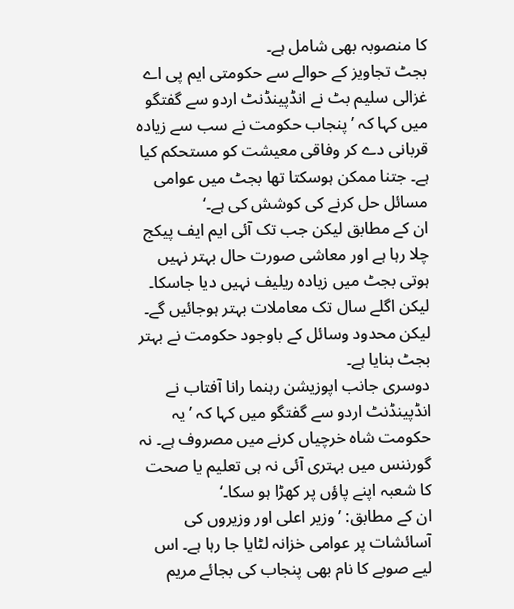کا منصوبہ بھی شامل ہے۔
بجٹ تجاویز کے حوالے سے حکومتی ایم پی اے غزالی سلیم بٹ نے انڈپینڈنٹ اردو سے گفتگو میں کہا کہ ’پنجاب حکومت نے سب سے زیادہ قربانی دے کر وفاقی معیشت کو مستحکم کیا ہے۔ جتنا ممکن ہوسکتا تھا بجٹ میں عوامی مسائل حل کرنے کی کوشش کی ہے۔‘
ان کے مطابق لیکن جب تک آئی ایم ایف پیکج چلا رہا ہے اور معاشی صورت حال بہتر نہیں ہوتی بجٹ میں زیادہ ریلیف نہیں دیا جاسکا۔ لیکن اگلے سال تک معاملات بہتر ہوجائیں گے۔ لیکن محدود وسائل کے باوجود حکومت نے بہتر بجٹ بنایا ہے۔
دوسری جانب اپوزیشن رہنما رانا آفتاب نے انڈپینڈنٹ اردو سے گفتگو میں کہا کہ ’یہ حکومت شاہ خرچیاں کرنے میں مصروف ہے۔ نہ گورننس میں بہتری آئی نہ ہی تعلیم یا صحت کا شعبہ اپنے پاؤں پر کھڑا ہو سکا۔‘
ان کے مطابق: ’وزیر اعلی اور وزیروں کی آسائشات پر عوامی خزانہ لٹایا جا رہا ہے۔ اس لیے صوبے کا نام بھی پنجاب کی بجائے مریم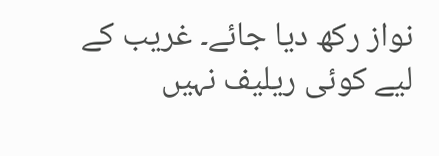نواز رکھ دیا جائے۔ غریب کے لیے کوئی ریلیف نہیں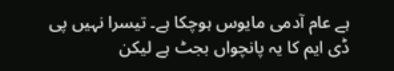ہے عام آدمی مایوس ہوچکا ہے۔ تیسرا نہیں پی ڈی ایم کا یہ پانچواں بجٹ ہے لیکن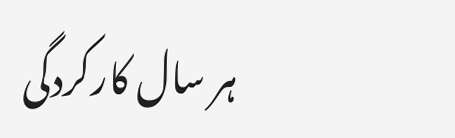ہر سال کارکردگی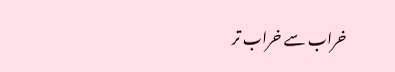خراب سے خراب تر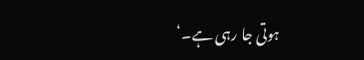ہوتی جا رہی ہے۔‘